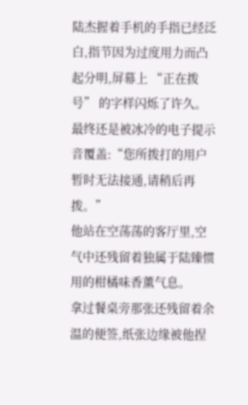陆杰握着手机的手指已经泛白,指节因为过度用力而凸起分明,屏幕上 “正在拨号” 的字样闪烁了许久。
最终还是被冰冷的电子提示音覆盖:“您所拨打的用户暂时无法接通,请稍后再拨。”
他站在空荡荡的客厅里,空气中还残留着独属于陆臻惯用的柑橘味香薰气息。
拿过餐桌旁那张还残留着余温的便签,纸张边缘被他捏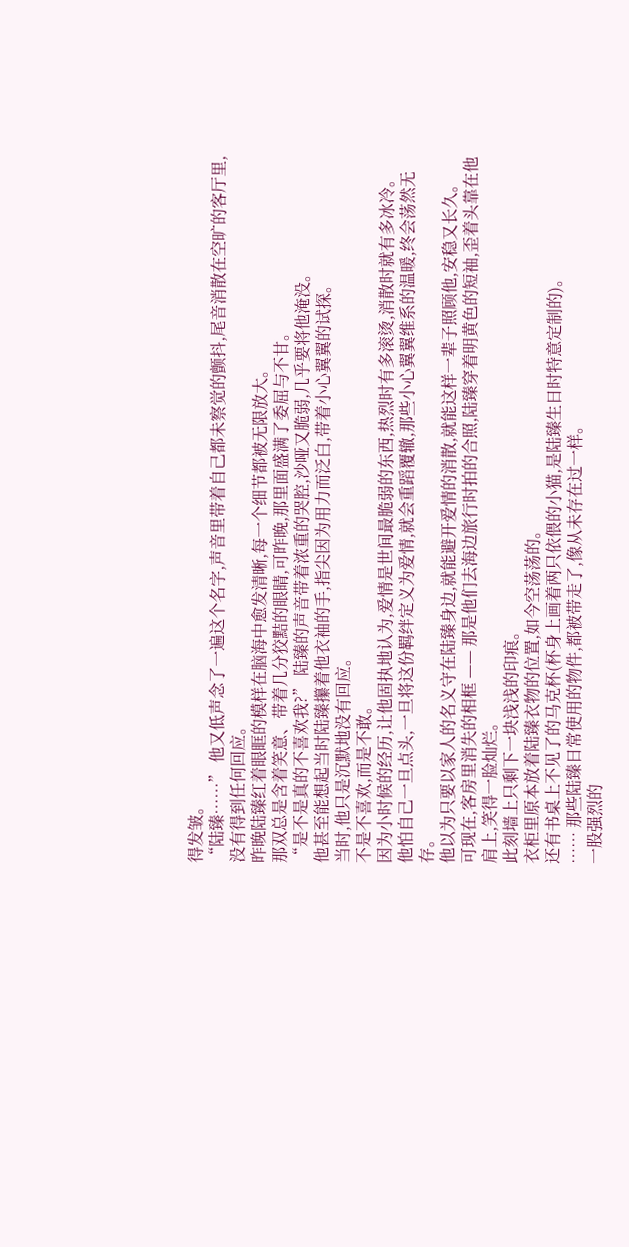得发皱。
“陆臻……” 他又低声念了一遍这个名字,声音里带着自己都未察觉的颤抖,尾音消散在空旷的客厅里,没有得到任何回应。
昨晚陆臻红着眼眶的模样在脑海中愈发清晰,每一个细节都被无限放大。
那双总是含着笑意、带着几分狡黠的眼睛,可昨晚,那里面盛满了委屈与不甘。
“是不是真的不喜欢我?” 陆臻的声音带着浓重的哭腔,沙哑又脆弱,几乎要将他淹没。
他甚至能想起当时陆臻攥着他衣袖的手,指尖因为用力而泛白,带着小心翼翼的试探。
当时,他只是沉默地没有回应。
不是不喜欢,而是不敢。
因为小时候的经历,让他固执地认为,爱情是世间最脆弱的东西,热烈时有多滚烫,消散时就有多冰冷。
他怕自己一旦点头,一旦将这份羁绊定义为爱情,就会重蹈覆辙,那些小心翼翼维系的温暖,终会荡然无存。
他以为只要以家人的名义守在陆臻身边,就能避开爱情的消散,就能这样一辈子照顾他,安稳又长久。
可现在,客房里消失的相框 —— 那是他们去海边旅行时拍的合照,陆臻穿着明黄色的短袖,歪着头靠在他肩上,笑得一脸灿烂。
此刻墙上只剩下一块浅浅的印痕。
衣柜里原本放着陆臻衣物的位置,如今空荡荡的。
还有书桌上不见了的马克杯(杯身上画着两只依偎的小猫,是陆臻生日时特意定制的)。
…… 那些陆臻日常使用的物件,都被带走了,像从未存在过一样。
一股强烈的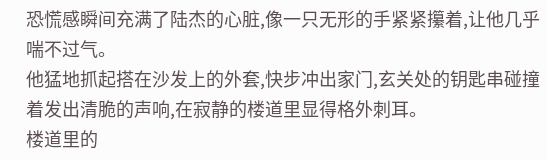恐慌感瞬间充满了陆杰的心脏,像一只无形的手紧紧攥着,让他几乎喘不过气。
他猛地抓起搭在沙发上的外套,快步冲出家门,玄关处的钥匙串碰撞着发出清脆的声响,在寂静的楼道里显得格外刺耳。
楼道里的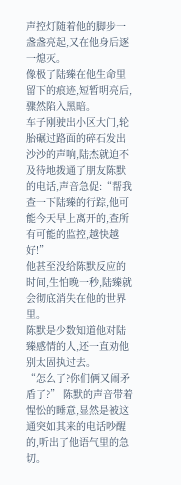声控灯随着他的脚步一盏盏亮起,又在他身后逐一熄灭。
像极了陆臻在他生命里留下的痕迹,短暂明亮后,骤然陷入黑暗。
车子刚驶出小区大门,轮胎碾过路面的碎石发出沙沙的声响,陆杰就迫不及待地拨通了朋友陈默的电话,声音急促:“帮我查一下陆臻的行踪,他可能今天早上离开的,查所有可能的监控,越快越好!”
他甚至没给陈默反应的时间,生怕晚一秒,陆臻就会彻底消失在他的世界里。
陈默是少数知道他对陆臻感情的人,还一直劝他别太固执过去。
“怎么了?你们俩又闹矛盾了?” 陈默的声音带着惺忪的睡意,显然是被这通突如其来的电话吵醒的,听出了他语气里的急切。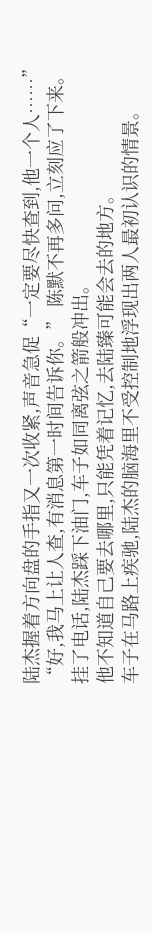陆杰握着方向盘的手指又一次收紧,声音急促“一定要尽快查到,他一个人……”
“好,我马上让人查,有消息第一时间告诉你。” 陈默不再多问,立刻应了下来。
挂了电话,陆杰踩下油门,车子如同离弦之箭般冲出。
他不知道自己要去哪里,只能凭着记忆,去陆臻可能会去的地方。
车子在马路上疾驰,陆杰的脑海里不受控制地浮现出两人最初认识的情景。